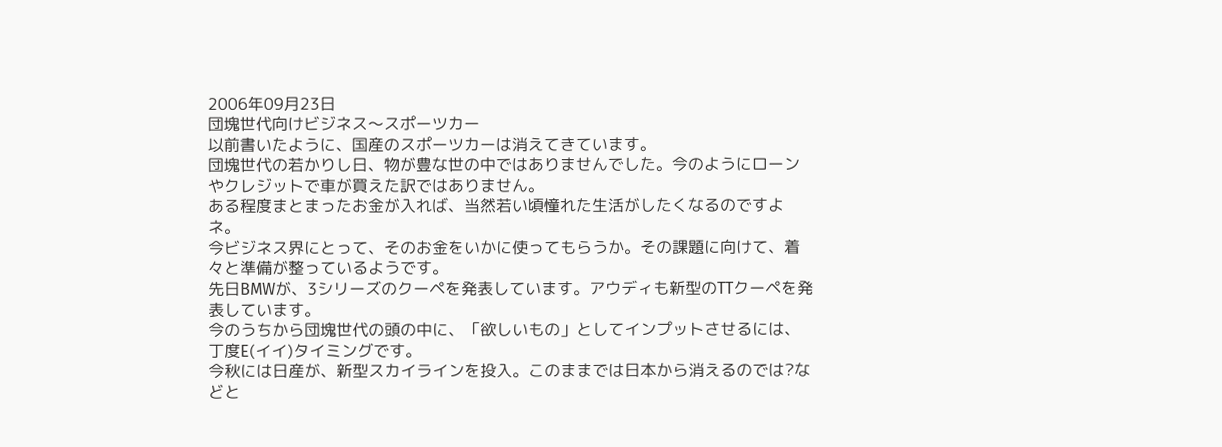2006年09月23日
団塊世代向けビジネス〜スポーツカー
以前書いたように、国産のスポーツカーは消えてきています。
団塊世代の若かりし日、物が豊な世の中ではありませんでした。今のようにローンやクレジットで車が買えた訳ではありません。
ある程度まとまったお金が入れば、当然若い頃憧れた生活がしたくなるのですよネ。
今ビジネス界にとって、そのお金をいかに使ってもらうか。その課題に向けて、着々と準備が整っているようです。
先日BMWが、3シリーズのクーペを発表しています。アウディも新型のTTクーペを発表しています。
今のうちから団塊世代の頭の中に、「欲しいもの」としてインプットさせるには、丁度E(イイ)タイミングです。
今秋には日産が、新型スカイラインを投入。このままでは日本から消えるのでは?などと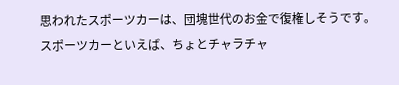思われたスポーツカーは、団塊世代のお金で復権しそうです。
スポーツカーといえば、ちょとチャラチャ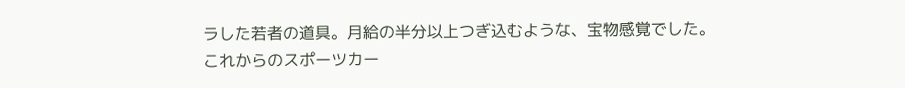ラした若者の道具。月給の半分以上つぎ込むような、宝物感覚でした。
これからのスポーツカー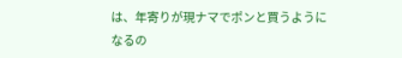は、年寄りが現ナマでポンと買うようになるの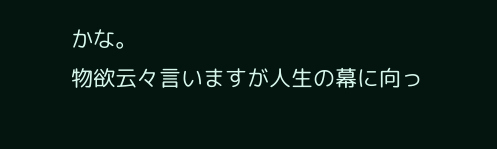かな。
物欲云々言いますが人生の幕に向っ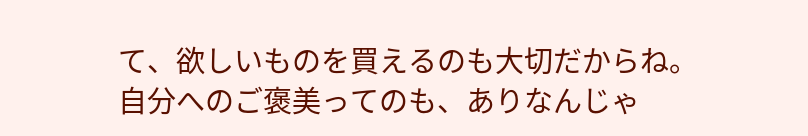て、欲しいものを買えるのも大切だからね。自分へのご褒美ってのも、ありなんじゃ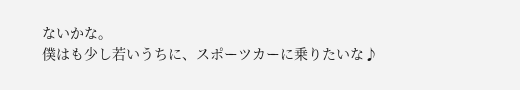ないかな。
僕はも少し若いうちに、スポーツカーに乗りたいな♪